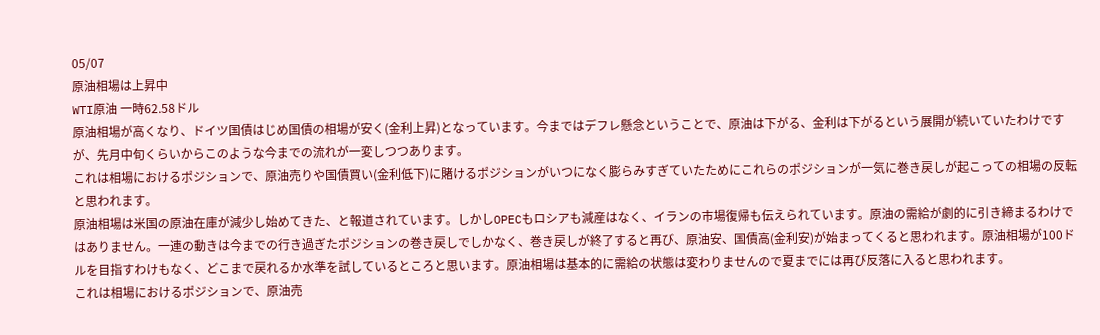05/07
原油相場は上昇中
WTI原油 一時62.58ドル
原油相場が高くなり、ドイツ国債はじめ国債の相場が安く(金利上昇)となっています。今まではデフレ懸念ということで、原油は下がる、金利は下がるという展開が続いていたわけですが、先月中旬くらいからこのような今までの流れが一変しつつあります。
これは相場におけるポジションで、原油売りや国債買い(金利低下)に賭けるポジションがいつになく膨らみすぎていたためにこれらのポジションが一気に巻き戻しが起こっての相場の反転と思われます。
原油相場は米国の原油在庫が減少し始めてきた、と報道されています。しかしOPECもロシアも減産はなく、イランの市場復帰も伝えられています。原油の需給が劇的に引き締まるわけではありません。一連の動きは今までの行き過ぎたポジションの巻き戻しでしかなく、巻き戻しが終了すると再び、原油安、国債高(金利安)が始まってくると思われます。原油相場が100ドルを目指すわけもなく、どこまで戻れるか水準を試しているところと思います。原油相場は基本的に需給の状態は変わりませんので夏までには再び反落に入ると思われます。
これは相場におけるポジションで、原油売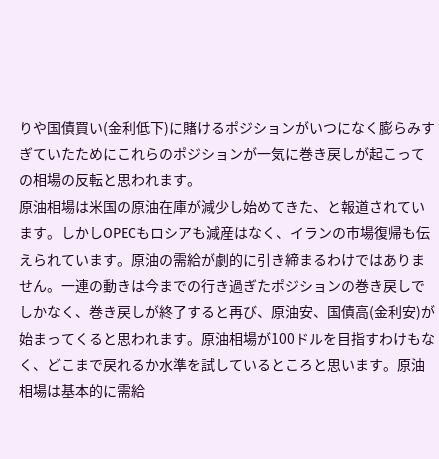りや国債買い(金利低下)に賭けるポジションがいつになく膨らみすぎていたためにこれらのポジションが一気に巻き戻しが起こっての相場の反転と思われます。
原油相場は米国の原油在庫が減少し始めてきた、と報道されています。しかしOPECもロシアも減産はなく、イランの市場復帰も伝えられています。原油の需給が劇的に引き締まるわけではありません。一連の動きは今までの行き過ぎたポジションの巻き戻しでしかなく、巻き戻しが終了すると再び、原油安、国債高(金利安)が始まってくると思われます。原油相場が100ドルを目指すわけもなく、どこまで戻れるか水準を試しているところと思います。原油相場は基本的に需給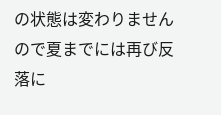の状態は変わりませんので夏までには再び反落に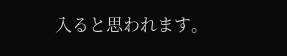入ると思われます。